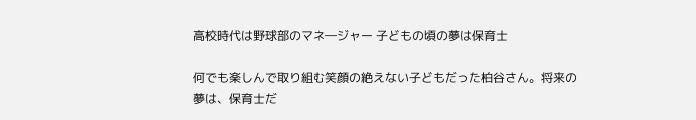高校時代は野球部のマネ―ジャー 子どもの頃の夢は保育士

何でも楽しんで取り組む笑顔の絶えない子どもだった柏谷さん。将来の夢は、保育士だ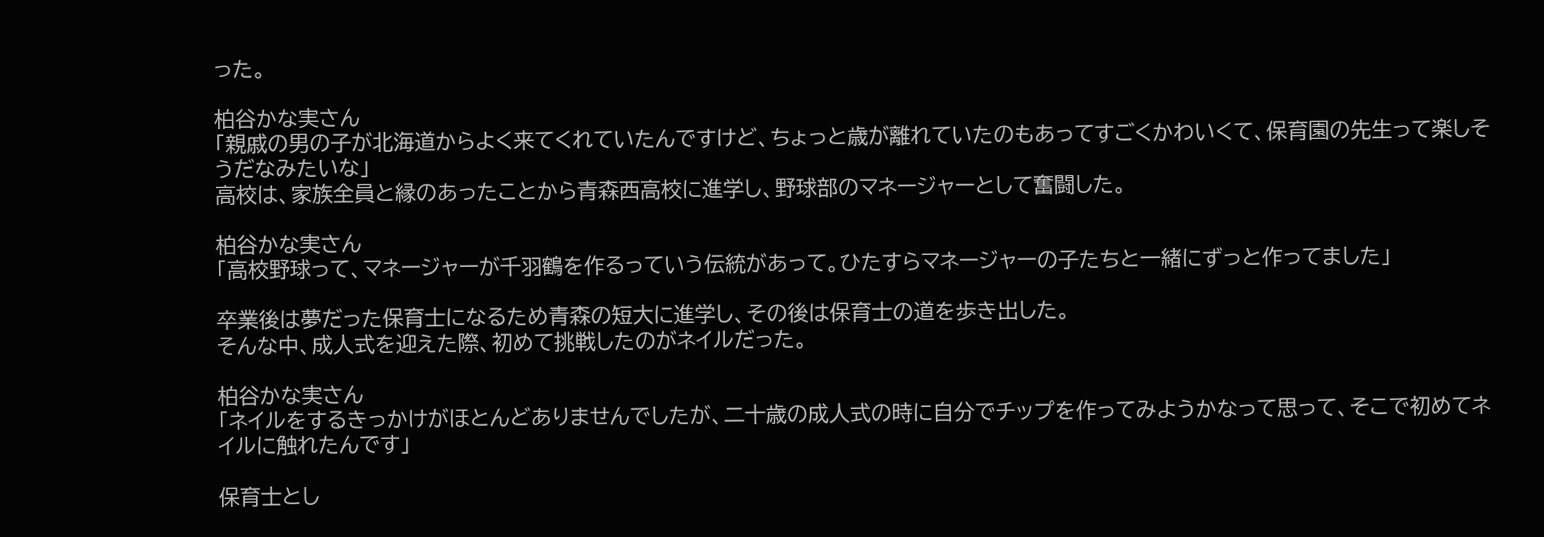った。

柏谷かな実さん
「親戚の男の子が北海道からよく来てくれていたんですけど、ちょっと歳が離れていたのもあってすごくかわいくて、保育園の先生って楽しそうだなみたいな」
高校は、家族全員と縁のあったことから青森西高校に進学し、野球部のマネージャーとして奮闘した。

柏谷かな実さん
「高校野球って、マネージャーが千羽鶴を作るっていう伝統があって。ひたすらマネージャーの子たちと一緒にずっと作ってました」

卒業後は夢だった保育士になるため青森の短大に進学し、その後は保育士の道を歩き出した。
そんな中、成人式を迎えた際、初めて挑戦したのがネイルだった。

柏谷かな実さん
「ネイルをするきっかけがほとんどありませんでしたが、二十歳の成人式の時に自分でチップを作ってみようかなって思って、そこで初めてネイルに触れたんです」

保育士とし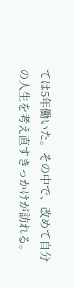ては5年働いた。その中で、改めて自分の人生を考え直すきっかけが訪れる。